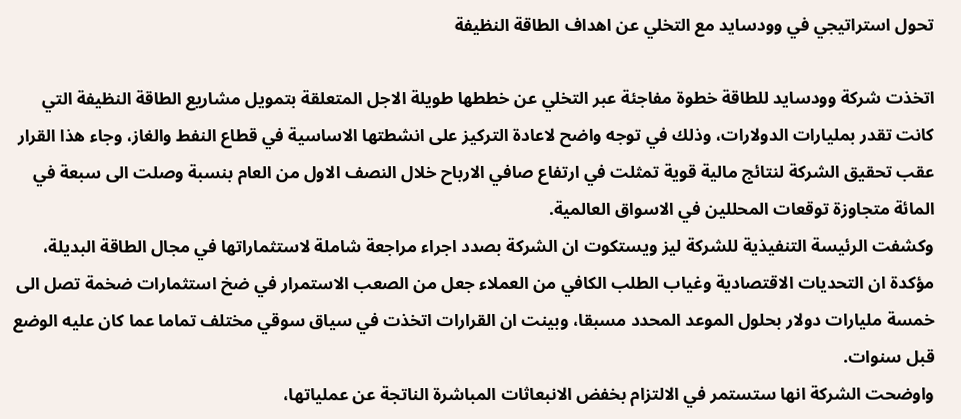تحول استراتيجي في وودسايد مع التخلي عن اهداف الطاقة النظيفة

اتخذت شركة وودسايد للطاقة خطوة مفاجئة عبر التخلي عن خططها طويلة الاجل المتعلقة بتمويل مشاريع الطاقة النظيفة التي كانت تقدر بمليارات الدولارات، وذلك في توجه واضح لاعادة التركيز على انشطتها الاساسية في قطاع النفط والغاز، وجاء هذا القرار عقب تحقيق الشركة لنتائج مالية قوية تمثلت في ارتفاع صافي الارباح خلال النصف الاول من العام بنسبة وصلت الى سبعة في المائة متجاوزة توقعات المحللين في الاسواق العالمية.
وكشفت الرئيسة التنفيذية للشركة ليز ويستكوت ان الشركة بصدد اجراء مراجعة شاملة لاستثماراتها في مجال الطاقة البديلة، مؤكدة ان التحديات الاقتصادية وغياب الطلب الكافي من العملاء جعل من الصعب الاستمرار في ضخ استثمارات ضخمة تصل الى خمسة مليارات دولار بحلول الموعد المحدد مسبقا، وبينت ان القرارات اتخذت في سياق سوقي مختلف تماما عما كان عليه الوضع قبل سنوات.
واوضحت الشركة انها ستستمر في الالتزام بخفض الانبعاثات المباشرة الناتجة عن عملياتها،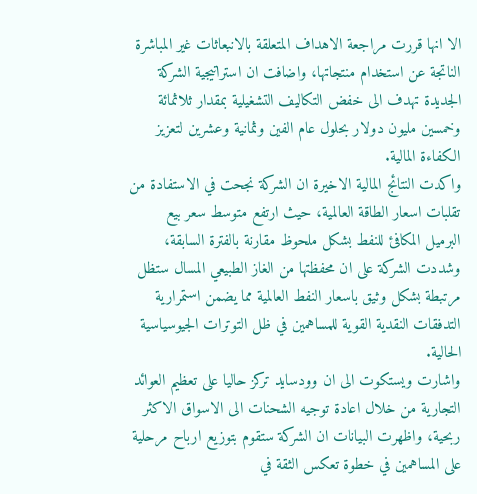الا انها قررت مراجعة الاهداف المتعلقة بالانبعاثات غير المباشرة الناتجة عن استخدام منتجاتها، واضافت ان استراتيجية الشركة الجديدة تهدف الى خفض التكاليف التشغيلية بمقدار ثلاثمائة وخمسين مليون دولار بحلول عام الفين وثمانية وعشرين لتعزيز الكفاءة المالية.
واكدت النتائج المالية الاخيرة ان الشركة نجحت في الاستفادة من تقلبات اسعار الطاقة العالمية، حيث ارتفع متوسط سعر بيع البرميل المكافئ للنفط بشكل ملحوظ مقارنة بالفترة السابقة، وشددت الشركة على ان محفظتها من الغاز الطبيعي المسال ستظل مرتبطة بشكل وثيق باسعار النفط العالمية مما يضمن استمرارية التدفقات النقدية القوية للمساهمين في ظل التوترات الجيوسياسية الحالية.
واشارت ويستكوت الى ان وودسايد تركز حاليا على تعظيم العوائد التجارية من خلال اعادة توجيه الشحنات الى الاسواق الاكثر ربحية، واظهرت البيانات ان الشركة ستقوم بتوزيع ارباح مرحلية على المساهمين في خطوة تعكس الثقة في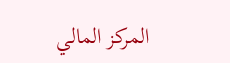المركز المالي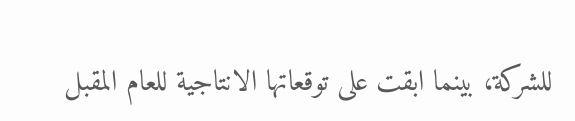للشركة، بينما ابقت على توقعاتها الانتاجية للعام المقبل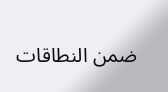ضمن النطاقات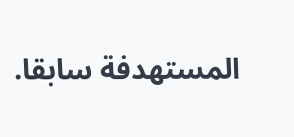المستهدفة سابقا.